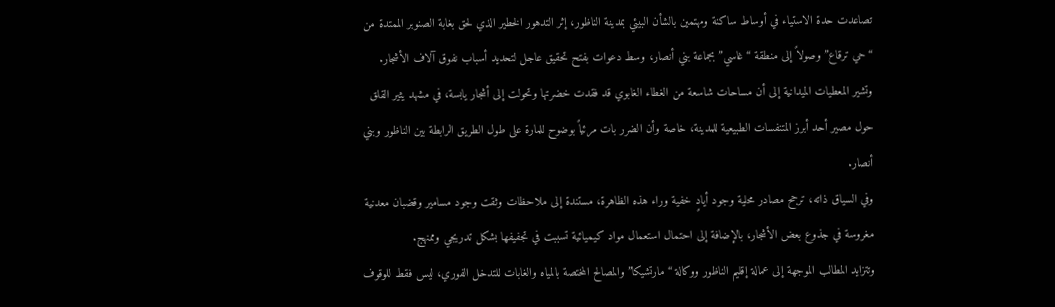تصاعدت حدة الاستياء في أوساط ساكنة ومهتمين بالشأن البيئي بمدينة الناظور، إثر التدهور الخطير الذي لحق بغابة الصنوبر الممتدة من “حي ترقاع” وصولاً إلى منطقة “غاسي” بجماعة بني أنصار، وسط دعوات بفتح تحقيق عاجل لتحديد أسباب نفوق آلاف الأشجار.
وتشير المعطيات الميدانية إلى أن مساحات شاسعة من الغطاء الغابوي قد فقدت خضرتها وتحولت إلى أشجار يابسة، في مشهد يثير القلق حول مصير أحد أبرز المتنفسات الطبيعية للمدينة، خاصة وأن الضرر بات مرئياً بوضوح للمارة على طول الطريق الرابطة بين الناظور وبني أنصار.
وفي السياق ذاته، ترجح مصادر محلية وجود أيادٍ خفية وراء هذه الظاهرة، مستندة إلى ملاحظات وثقت وجود مسامير وقضبان معدنية مغروسة في جذوع بعض الأشجار، بالإضافة إلى احتمال استعمال مواد كيميائية تسببت في تجفيفها بشكل تدريجي وممنهج.
وتتزايد المطالب الموجهة إلى عمالة إقليم الناظور ووكالة “مارتشيكا” والمصالح المختصة بالمياه والغابات للتدخل الفوري، ليس فقط للوقوف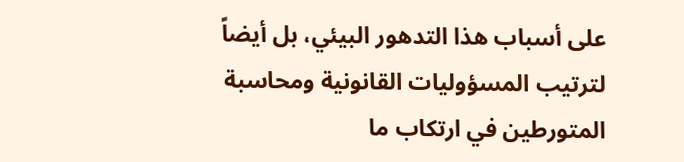على أسباب هذا التدهور البيئي، بل أيضاً لترتيب المسؤوليات القانونية ومحاسبة المتورطين في ارتكاب ما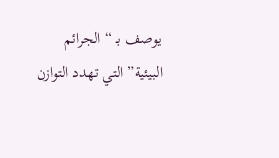يوصف بـ “الجرائم البيئية” التي تهدد التوازن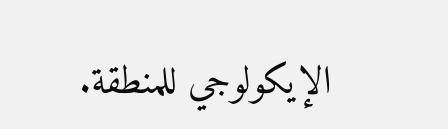الإيكولوجي للمنطقة.